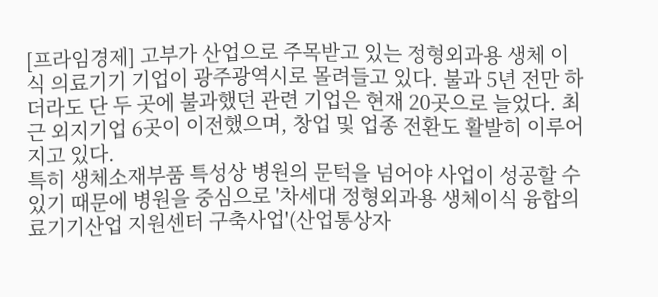[프라임경제] 고부가 산업으로 주목받고 있는 정형외과용 생체 이식 의료기기 기업이 광주광역시로 몰려들고 있다. 불과 5년 전만 하더라도 단 두 곳에 불과했던 관련 기업은 현재 20곳으로 늘었다. 최근 외지기업 6곳이 이전했으며, 창업 및 업종 전환도 활발히 이루어지고 있다.
특히 생체소재부품 특성상 병원의 문턱을 넘어야 사업이 성공할 수 있기 때문에 병원을 중심으로 '차세대 정형외과용 생체이식 융합의료기기산업 지원센터 구축사업'(산업통상자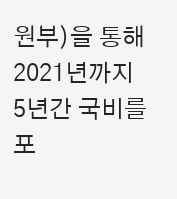원부)을 통해 2021년까지 5년간 국비를 포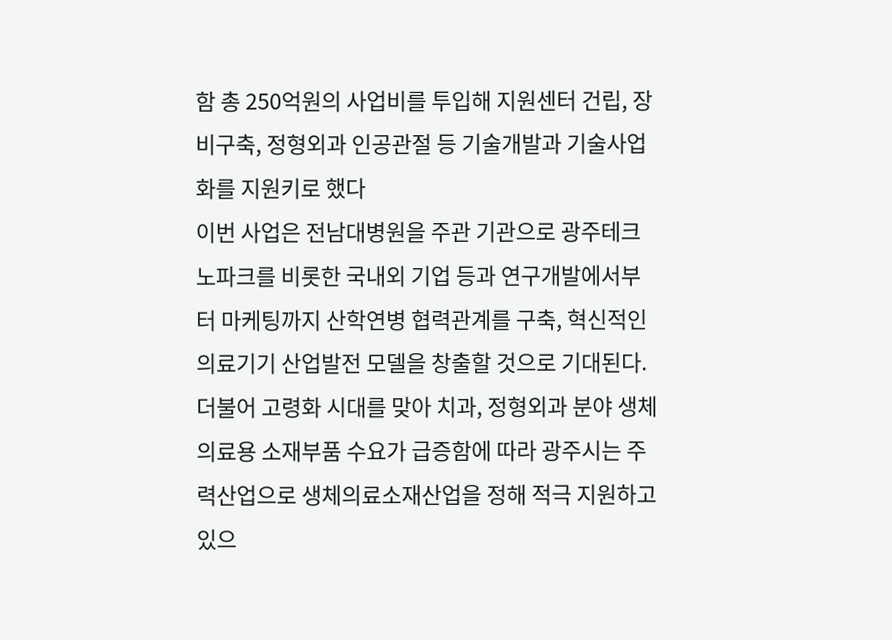함 총 250억원의 사업비를 투입해 지원센터 건립, 장비구축, 정형외과 인공관절 등 기술개발과 기술사업화를 지원키로 했다
이번 사업은 전남대병원을 주관 기관으로 광주테크노파크를 비롯한 국내외 기업 등과 연구개발에서부터 마케팅까지 산학연병 협력관계를 구축, 혁신적인 의료기기 산업발전 모델을 창출할 것으로 기대된다.
더불어 고령화 시대를 맞아 치과, 정형외과 분야 생체의료용 소재부품 수요가 급증함에 따라 광주시는 주력산업으로 생체의료소재산업을 정해 적극 지원하고 있으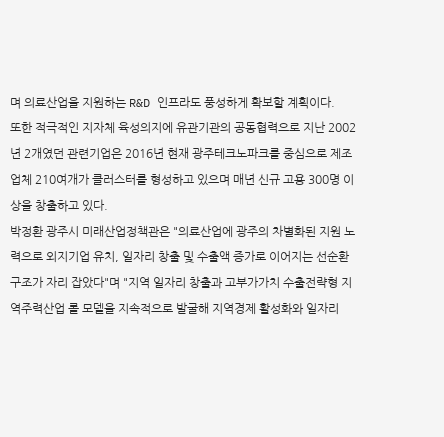며 의료산업을 지원하는 R&D 인프라도 풍성하게 확보할 계획이다.
또한 적극적인 지자체 육성의지에 유관기관의 공동협력으로 지난 2002년 2개였던 관련기업은 2016년 현재 광주테크노파크를 중심으로 제조업체 210여개가 클러스터를 형성하고 있으며 매년 신규 고용 300명 이상을 창출하고 있다.
박정환 광주시 미래산업정책관은 "의료산업에 광주의 차별화된 지원 노력으로 외지기업 유치, 일자리 창출 및 수출액 증가로 이어지는 선순환 구조가 자리 잡았다"며 "지역 일자리 창출과 고부가가치 수출전략형 지역주력산업 롤 모델을 지속적으로 발굴해 지역경제 활성화와 일자리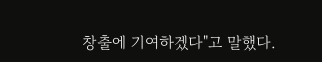창출에 기여하겠다"고 말했다.